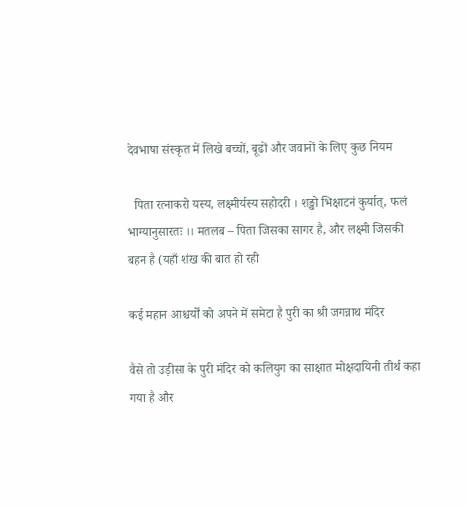देवभाषा संस्कृत में लिखे बच्चों, बूढों और जवानों के लिए कुछ नियम

  पिता रत्नाकरो यस्य, लक्ष्मीर्यस्य सहोदरी । शङ्खो भिक्षाटनं कुर्यात्, फलं भाग्यानुसारतः ।। मतलब – पिता जिसका सागर है, और लक्ष्मी जिसकी बहन है (यहाँ शंख की बात हो रही

कई महान आश्चर्यों को अपने में समेटा है पुरी का श्री जगन्नाथ मंदिर

वैसे तो उड़ीसा के पुरी मंदिर को कलियुग का साक्षात मोक्षदायिनी तीर्थ कहा गया है और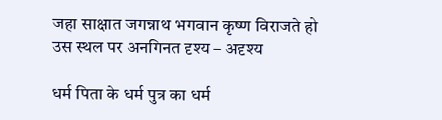जहा साक्षात जगन्नाथ भगवान कृष्ण विराजते हो उस स्थल पर अनगिनत दृश्य – अदृश्य

धर्म पिता के धर्म पुत्र का धर्म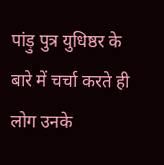पांड़ु पुत्र युधिष्ठर के बारे में चर्चा करते ही लोग उनके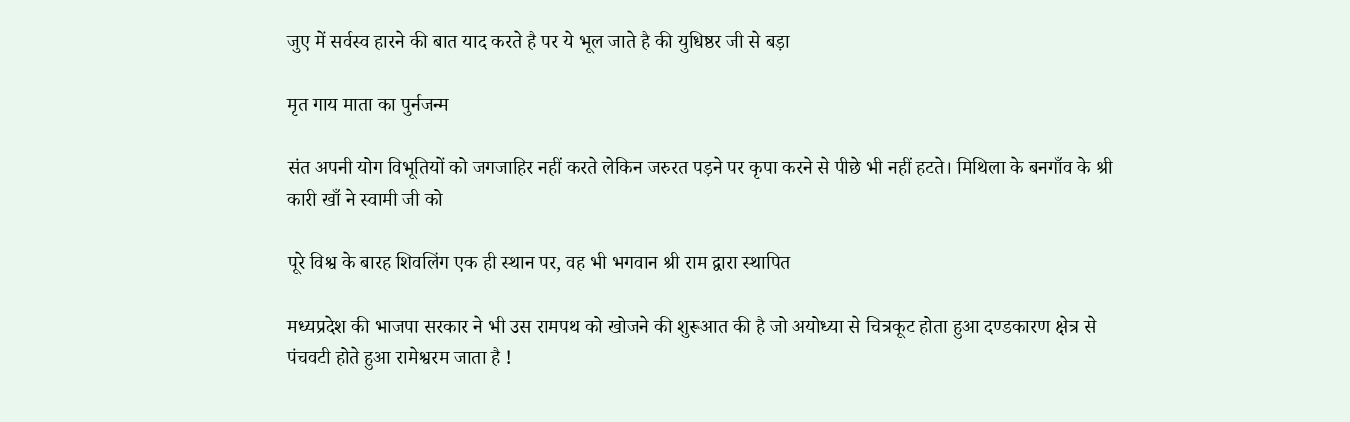जुए में सर्वस्व हारने की बात याद करते है पर ये भूल जाते है की युधिष्ठर जी से बड़ा

मृत गाय माता का पुर्नजन्म

संत अपनी योग विभूतियों को जगजाहिर नहीं करते लेकिन जरुरत पड़ने पर कृपा करने से पीछे भी नहीं हटते। मिथिला के बनगाँव के श्री कारी खाँ ने स्वामी जी को

पूरे विश्व के बारह शिवलिंग एक ही स्थान पर, वह भी भगवान श्री राम द्वारा स्थापित

मध्यप्रदेश की भाजपा सरकार ने भी उस रामपथ को खोजने की शुरूआत की है जो अयोध्या से चित्रकूट होता हुआ दण्डकारण क्षेत्र से पंचवटी होते हुआ रामेश्वरम जाता है !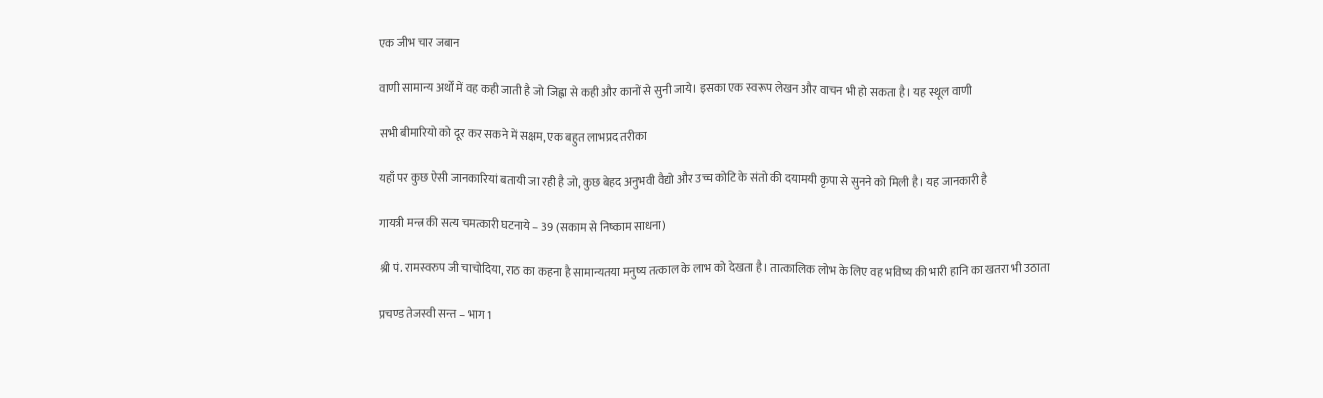एक जीभ चार जबान

वाणी सामान्य अर्थों में वह कही जाती है जो जिह्वा से कही और कानों से सुनी जाये। इसका एक स्वरूप लेखन और वाचन भी हो सकता है। यह स्थूल वाणी

सभी बीमारियो को दूर कर सकने में सक्षम, एक बहुत लाभप्रद तरीका

यहाँ पर कुछ ऐसी जानकारियां बतायी जा रही है जो, कुछ बेहद अनुभवी वैद्यो और उच्च कोटि के संतो की दयामयी कृपा से सुनने को मिली है। यह जानकारी है

गायत्री मन्त्र की सत्य चमत्कारी घटनाये – 39 (सकाम से निष्काम साधना)

श्री पं. रामस्वरुप जी चाचोदिया, राठ का कहना है सामान्यतया मनुष्य तत्काल के लाभ को देखता है। तात्कालिक लोभ के लिए वह भविष्य की भारी हानि का खतरा भी उठाता

प्रचण्ड तेजस्वी सन्त – भाग 1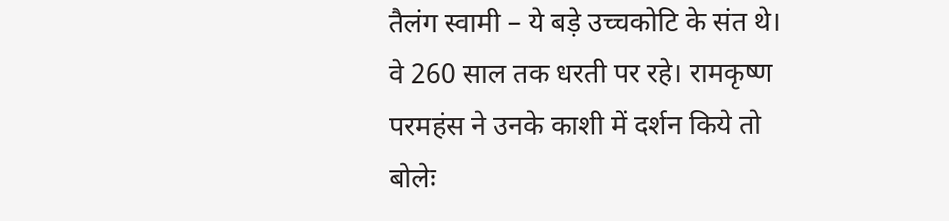तैलंग स्वामी – ये बड़े उच्चकोटि के संत थे। वे 260 साल तक धरती पर रहे। रामकृष्ण परमहंस ने उनके काशी में दर्शन किये तो बोलेः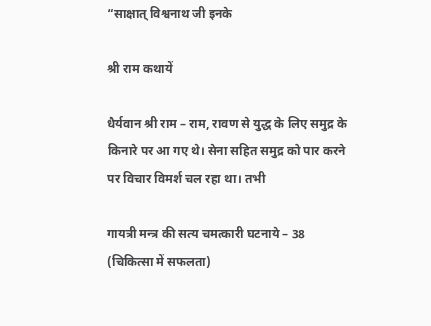“साक्षात् विश्वनाथ जी इनके

श्री राम कथायें

धैर्यवान श्री राम – राम, रावण से युद्ध के लिए समुद्र के किनारे पर आ गए थे। सेना सहित समुद्र को पार करने पर विचार विमर्श चल रहा था। तभी

गायत्री मन्त्र की सत्य चमत्कारी घटनाये – 38 (चिकित्सा में सफलता)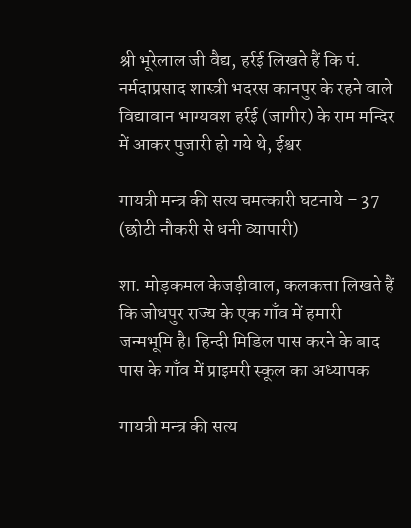श्री भूरेलाल जी वैद्य, हर्रई लिखते हैं कि पं. नर्मदाप्रसाद शास्त्री भदरस कानपुर के रहने वाले विद्यावान भाग्यवश हर्रई (जागीर) के राम मन्दिर में आकर पुजारी हो गये थे, ईश्वर

गायत्री मन्त्र की सत्य चमत्कारी घटनाये – 37 (छोटी नौकरी से धनी व्यापारी)

शा. मोड़कमल केजड़ीवाल, कलकत्ता लिखते हैं कि जोधपुर राज्य के एक गाँव में हमारी जन्मभूमि है। हिन्दी मिडिल पास करने के बाद पास के गाँव में प्राइमरी स्कूल का अध्यापक

गायत्री मन्त्र की सत्य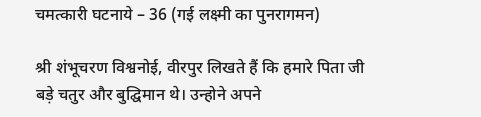चमत्कारी घटनाये – 36 (गई लक्ष्मी का पुनरागमन)

श्री शंभूचरण विश्वनोई, वीरपुर लिखते हैं कि हमारे पिता जी बड़े चतुर और बुद्घिमान थे। उन्होने अपने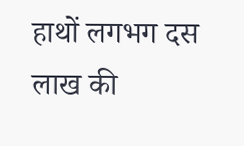हाथों लगभग दस लाख की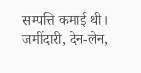सम्पत्ति कमाई थी। जमींदारी, देन-लेन,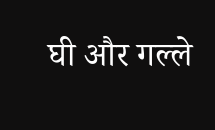घी और गल्ले